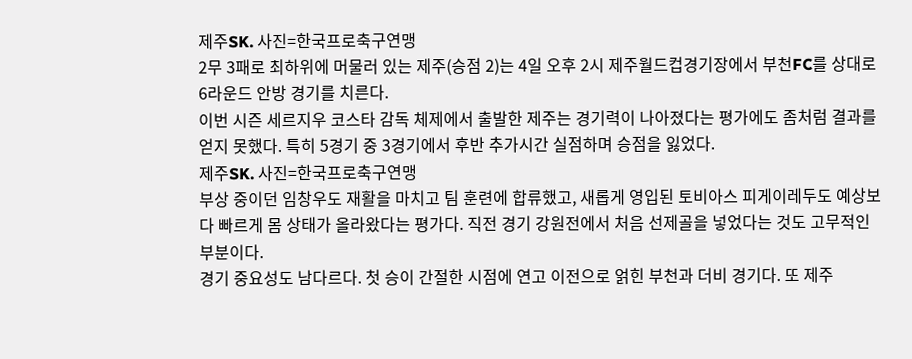제주SK. 사진=한국프로축구연맹
2무 3패로 최하위에 머물러 있는 제주(승점 2)는 4일 오후 2시 제주월드컵경기장에서 부천FC를 상대로 6라운드 안방 경기를 치른다.
이번 시즌 세르지우 코스타 감독 체제에서 출발한 제주는 경기력이 나아졌다는 평가에도 좀처럼 결과를 얻지 못했다. 특히 5경기 중 3경기에서 후반 추가시간 실점하며 승점을 잃었다.
제주SK. 사진=한국프로축구연맹
부상 중이던 임창우도 재활을 마치고 팀 훈련에 합류했고, 새롭게 영입된 토비아스 피게이레두도 예상보다 빠르게 몸 상태가 올라왔다는 평가다. 직전 경기 강원전에서 처음 선제골을 넣었다는 것도 고무적인 부분이다.
경기 중요성도 남다르다. 첫 승이 간절한 시점에 연고 이전으로 얽힌 부천과 더비 경기다. 또 제주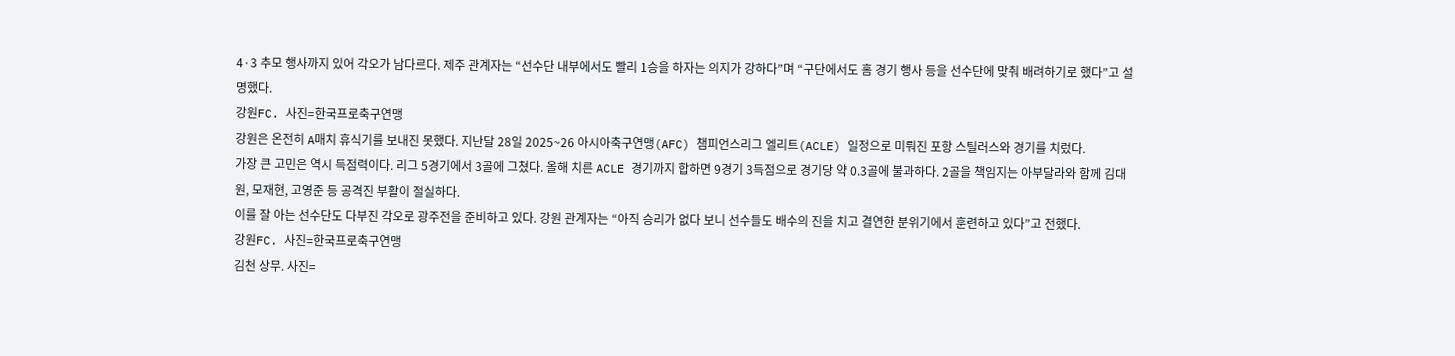4·3 추모 행사까지 있어 각오가 남다르다. 제주 관계자는 “선수단 내부에서도 빨리 1승을 하자는 의지가 강하다”며 “구단에서도 홈 경기 행사 등을 선수단에 맞춰 배려하기로 했다”고 설명했다.
강원FC. 사진=한국프로축구연맹
강원은 온전히 A매치 휴식기를 보내진 못했다. 지난달 28일 2025~26 아시아축구연맹(AFC) 챔피언스리그 엘리트(ACLE) 일정으로 미뤄진 포항 스틸러스와 경기를 치렀다.
가장 큰 고민은 역시 득점력이다. 리그 5경기에서 3골에 그쳤다. 올해 치른 ACLE 경기까지 합하면 9경기 3득점으로 경기당 약 0.3골에 불과하다. 2골을 책임지는 아부달라와 함께 김대원, 모재현, 고영준 등 공격진 부활이 절실하다.
이를 잘 아는 선수단도 다부진 각오로 광주전을 준비하고 있다. 강원 관계자는 “아직 승리가 없다 보니 선수들도 배수의 진을 치고 결연한 분위기에서 훈련하고 있다”고 전했다.
강원FC. 사진=한국프로축구연맹
김천 상무. 사진=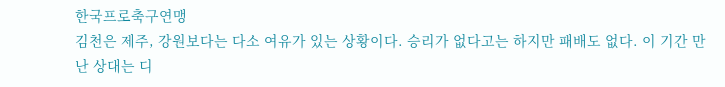한국프로축구연맹
김천은 제주, 강원보다는 다소 여유가 있는 상황이다. 승리가 없다고는 하지만 패배도 없다. 이 기간 만난 상대는 디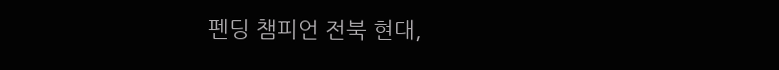펜딩 챔피언 전북 현대,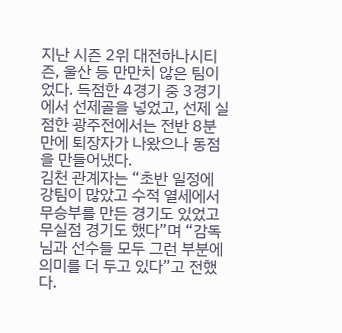지난 시즌 2위 대전하나시티즌, 울산 등 만만치 않은 팀이었다. 득점한 4경기 중 3경기에서 선제골을 넣었고, 선제 실점한 광주전에서는 전반 8분 만에 퇴장자가 나왔으나 동점을 만들어냈다.
김천 관계자는 “초반 일정에 강팀이 많았고 수적 열세에서 무승부를 만든 경기도 있었고 무실점 경기도 했다”며 “감독님과 선수들 모두 그런 부분에 의미를 더 두고 있다”고 전했다.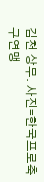김천 상무. 사진=한국프로축구연맹